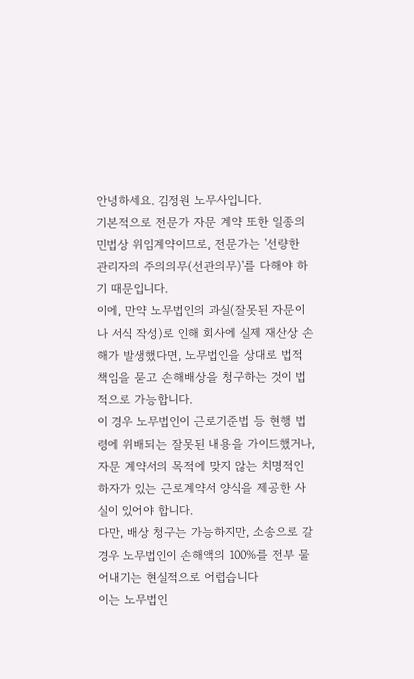안녕하세요. 김정원 노무사입니다.
기본적으로 전문가 자문 계약 또한 일종의 민법상 위임계약이므로, 전문가는 '선량한 관리자의 주의의무(선관의무)'를 다해야 하기 때문입니다.
이에, 만약 노무법인의 과실(잘못된 자문이나 서식 작성)로 인해 회사에 실제 재산상 손해가 발생했다면, 노무법인을 상대로 법적 책임을 묻고 손해배상을 청구하는 것이 법적으로 가능합니다.
이 경우 노무법인이 근로기준법 등 현행 법령에 위배되는 잘못된 내용을 가이드했거나, 자문 계약서의 목적에 맞지 않는 치명적인 하자가 있는 근로계약서 양식을 제공한 사실이 있어야 합니다.
다만, 배상 청구는 가능하지만, 소송으로 갈 경우 노무법인이 손해액의 100%를 전부 물어내기는 현실적으로 어렵습니다
이는 노무법인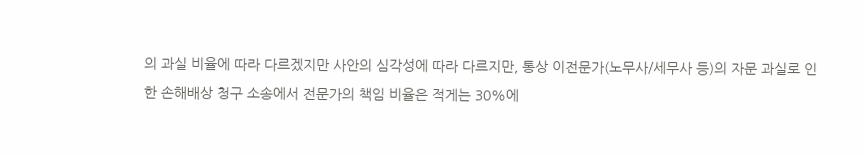의 과실 비율에 따라 다르겠지만 사안의 심각성에 따라 다르지만, 통상 이전문가(노무사/세무사 등)의 자문 과실로 인한 손해배상 청구 소송에서 전문가의 책임 비율은 적게는 30%에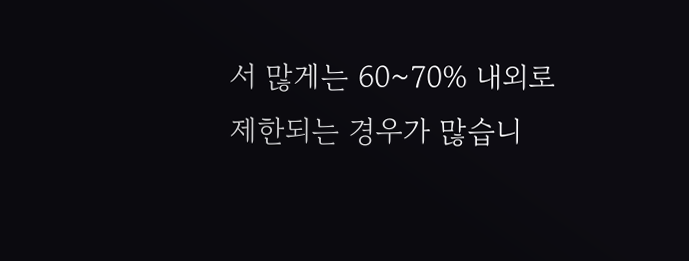서 많게는 60~70% 내외로 제한되는 경우가 많습니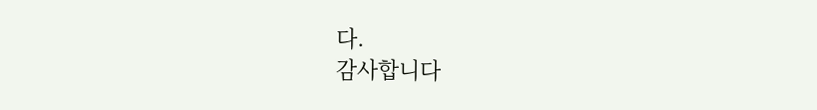다.
감사합니다